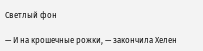Светлый фон

— И на крошечные рожки, — закончила Хелен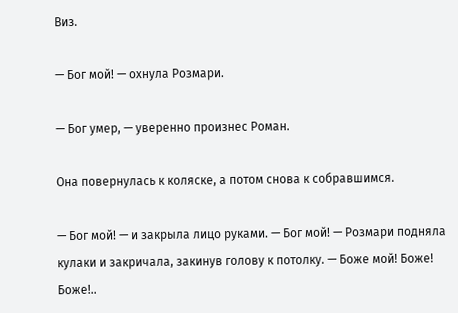Виз.

— Бог мой! — охнула Розмари.

— Бог умер, — уверенно произнес Роман.

Она повернулась к коляске, а потом снова к собравшимся.

— Бог мой! — и закрыла лицо руками. — Бог мой! — Розмари подняла кулаки и закричала, закинув голову к потолку. — Боже мой! Боже! Боже!..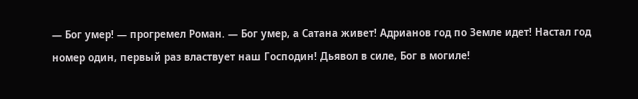— Бог умер! — прогремел Роман. — Бог умер, а Сатана живет! Адрианов год по Земле идет! Настал год номер один, первый раз властвует наш Господин! Дьявол в силе, Бог в могиле!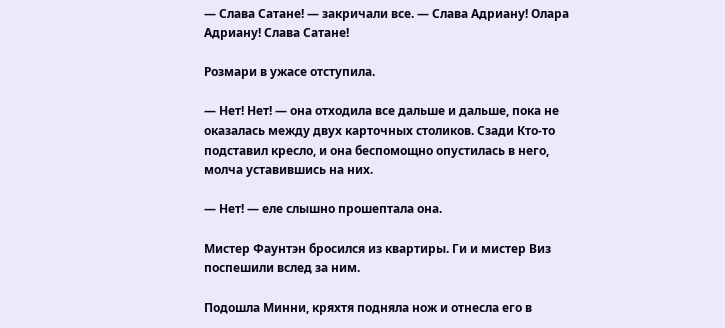— Слава Сатане! — закричали все. — Слава Адриану! Олара Адриану! Слава Сатане!

Розмари в ужасе отступила.

— Нет! Нет! — она отходила все дальше и дальше, пока не оказалась между двух карточных столиков. Сзади Кто-то подставил кресло, и она беспомощно опустилась в него, молча уставившись на них.

— Нет! — еле слышно прошептала она.

Мистер Фаунтэн бросился из квартиры. Ги и мистер Виз поспешили вслед за ним.

Подошла Минни, кряхтя подняла нож и отнесла его в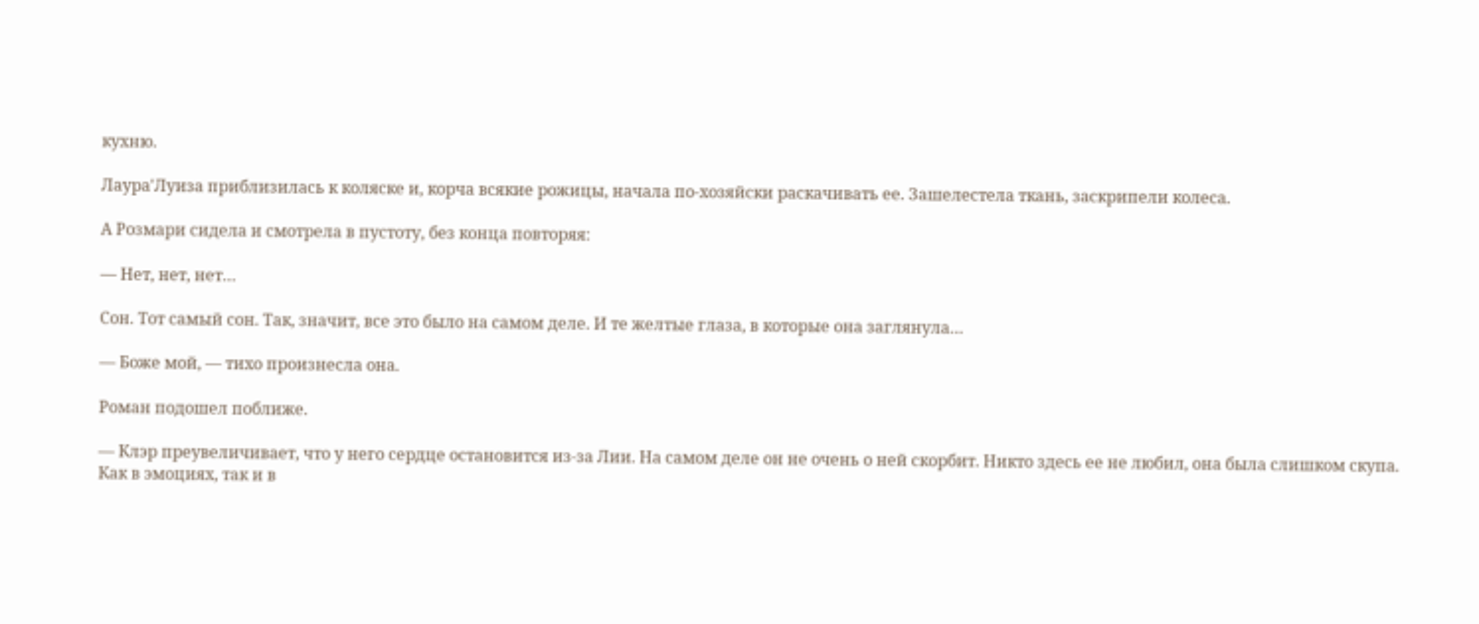кухню.

Лаура'Луиза приблизилась к коляске и, корча всякие рожицы, начала по-хозяйски раскачивать ее. Зашелестела ткань, заскрипели колеса.

А Розмари сидела и смотрела в пустоту, без конца повторяя:

— Нет, нет, нет…

Сон. Тот самый сон. Так, значит, все это было на самом деле. И те желтые глаза, в которые она заглянула…

— Боже мой, — тихо произнесла она.

Роман подошел поближе.

— Клэр преувеличивает, что у него сердце остановится из-за Лии. На самом деле он не очень о ней скорбит. Никто здесь ее не любил, она была слишком скупа. Как в эмоциях, так и в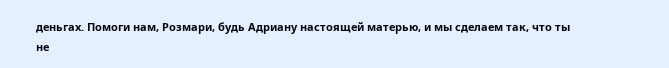деньгах. Помоги нам, Розмари, будь Адриану настоящей матерью, и мы сделаем так, что ты не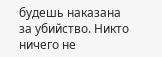будешь наказана за убийство. Никто ничего не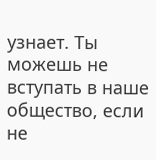узнает. Ты можешь не вступать в наше общество, если не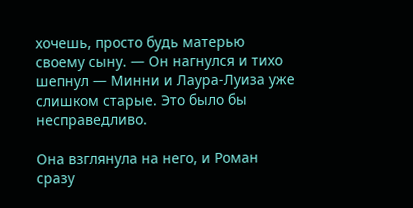хочешь, просто будь матерью своему сыну. — Он нагнулся и тихо шепнул — Минни и Лаура-Луиза уже слишком старые. Это было бы несправедливо.

Она взглянула на него, и Роман сразу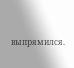выпрямился.